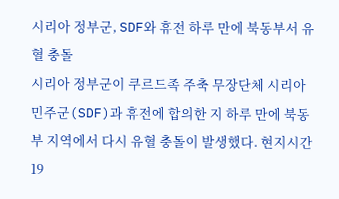시리아 정부군, SDF와 휴전 하루 만에 북동부서 유혈 충돌
시리아 정부군이 쿠르드족 주축 무장단체 시리아민주군(SDF)과 휴전에 합의한 지 하루 만에 북동부 지역에서 다시 유혈 충돌이 발생했다. 현지시간 19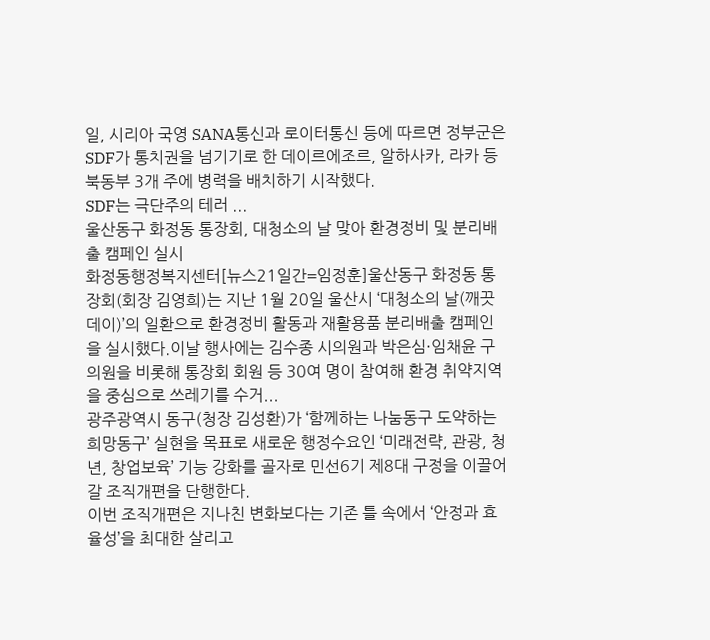일, 시리아 국영 SANA통신과 로이터통신 등에 따르면 정부군은 SDF가 통치권을 넘기기로 한 데이르에조르, 알하사카, 라카 등 북동부 3개 주에 병력을 배치하기 시작했다.
SDF는 극단주의 테러 ...
울산동구 화정동 통장회, 대청소의 날 맞아 환경정비 및 분리배출 캠페인 실시
화정동행정복지센터[뉴스21일간=임정훈]울산동구 화정동 통장회(회장 김영희)는 지난 1월 20일 울산시 ‘대청소의 날(깨끗데이)’의 일환으로 환경정비 활동과 재활용품 분리배출 캠페인을 실시했다.이날 행사에는 김수종 시의원과 박은심·임채윤 구의원을 비롯해 통장회 회원 등 30여 명이 참여해 환경 취약지역을 중심으로 쓰레기를 수거...
광주광역시 동구(청장 김성환)가 ‘함께하는 나눔동구 도약하는 희망동구’ 실현을 목표로 새로운 행정수요인 ‘미래전략, 관광, 청년, 창업보육’ 기능 강화를 골자로 민선6기 제8대 구정을 이끌어갈 조직개편을 단행한다.
이번 조직개편은 지나친 변화보다는 기존 틀 속에서 ‘안정과 효율성’을 최대한 살리고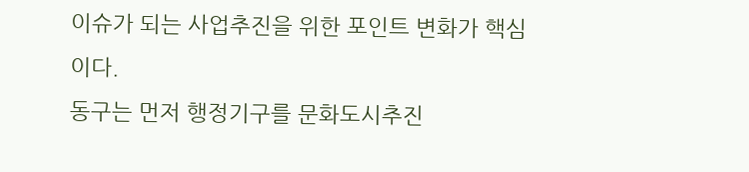이슈가 되는 사업추진을 위한 포인트 변화가 핵심이다.
동구는 먼저 행정기구를 문화도시추진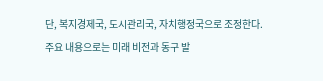단, 복지경제국, 도시관리국, 자치행정국으로 조정한다.
주요 내용으로는 미래 비전과 동구 발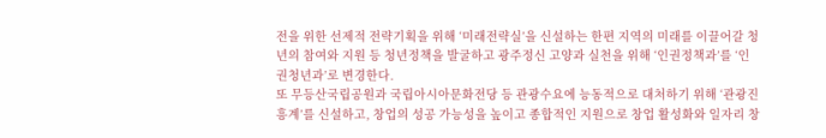전을 위한 선제적 전략기획을 위해 ‘미래전략실’을 신설하는 한편 지역의 미래를 이끌어갈 청년의 참여와 지원 등 청년정책을 발굴하고 광주정신 고양과 실천을 위해 ‘인권정책과’를 ‘인권청년과’로 변경한다.
또 무등산국립공원과 국립아시아문화전당 등 관광수요에 능동적으로 대처하기 위해 ‘관광진흥계’를 신설하고, 창업의 성공 가능성을 높이고 종합적인 지원으로 창업 활성화와 일자리 창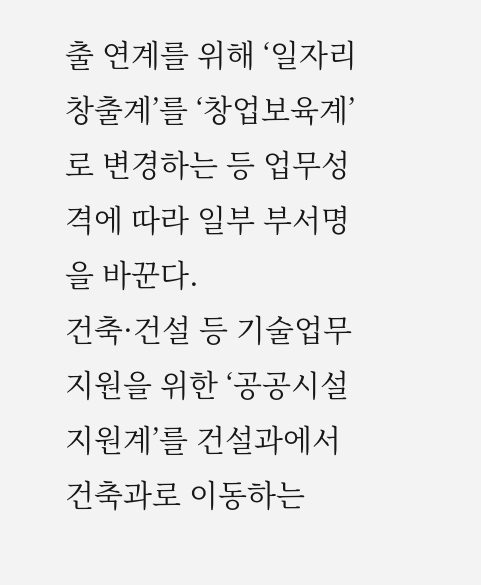출 연계를 위해 ‘일자리창출계’를 ‘창업보육계’로 변경하는 등 업무성격에 따라 일부 부서명을 바꾼다.
건축·건설 등 기술업무 지원을 위한 ‘공공시설지원계’를 건설과에서 건축과로 이동하는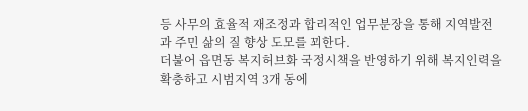등 사무의 효율적 재조정과 합리적인 업무분장을 통해 지역발전과 주민 삶의 질 향상 도모를 꾀한다.
더불어 읍면동 복지허브화 국정시책을 반영하기 위해 복지인력을 확충하고 시범지역 3개 동에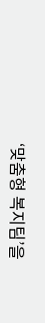‘맞춤형 복지팀’을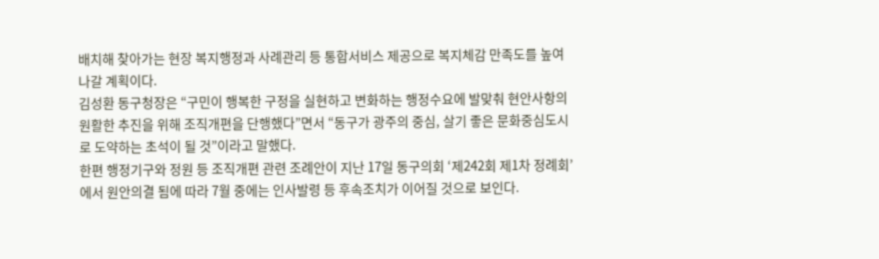배치해 찾아가는 현장 복지행정과 사례관리 등 통합서비스 제공으로 복지체감 만족도를 높여 나갈 계획이다.
김성환 동구청장은 “구민이 행복한 구정을 실현하고 변화하는 행정수요에 발맞춰 현안사항의 원활한 추진을 위해 조직개편을 단행했다”면서 “동구가 광주의 중심, 살기 좋은 문화중심도시로 도약하는 초석이 될 것”이라고 말했다.
한편 행정기구와 정원 등 조직개편 관련 조례안이 지난 17일 동구의회 ‘제242회 제1차 정례회’에서 원안의결 됨에 따라 7월 중에는 인사발령 등 후속조치가 이어질 것으로 보인다.